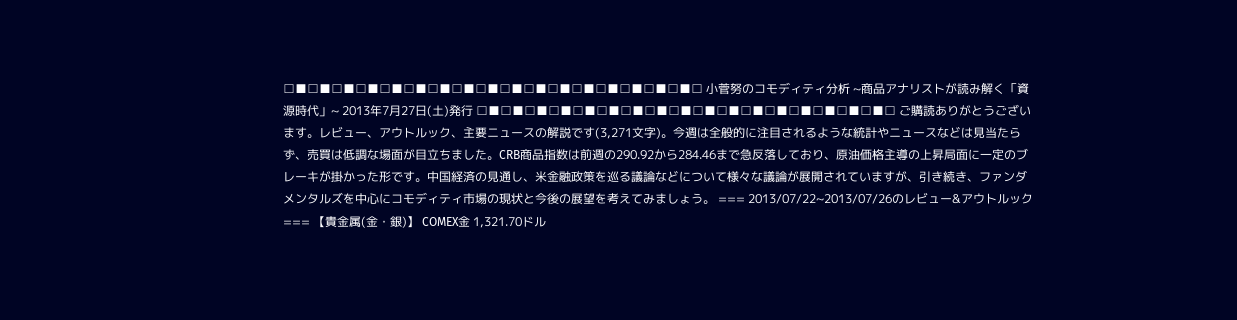□■□■□■□■□■□■□■□■□■□■□■□■□■□■□■□■□■□ 小菅努のコモディティ分析 ~商品アナリストが読み解く「資源時代」~ 2013年7月27日(土)発行 □■□■□■□■□■□■□■□■□■□■□■□■□■□■□■□■□■□ ご購読ありがとうございます。レビュー、アウトルック、主要ニュースの解説です(3,271文字)。今週は全般的に注目されるような統計やニュースなどは見当たらず、売買は低調な場面が目立ちました。CRB商品指数は前週の290.92から284.46まで急反落しており、原油価格主導の上昇局面に一定のブレーキが掛かった形です。中国経済の見通し、米金融政策を巡る議論などについて様々な議論が展開されていますが、引き続き、ファンダメンタルズを中心にコモディティ市場の現状と今後の展望を考えてみましょう。 === 2013/07/22~2013/07/26のレビュー&アウトルック === 【貴金属(金・銀)】 COMEX金 1,321.70ドル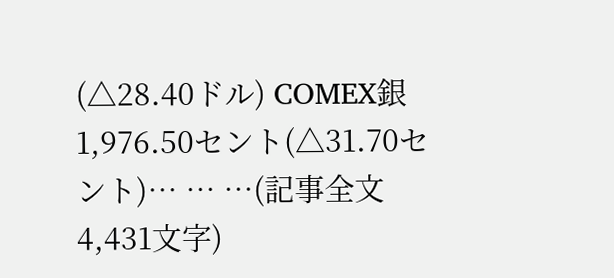(△28.40ドル) COMEX銀 1,976.50セント(△31.70セント)… … …(記事全文4,431文字)